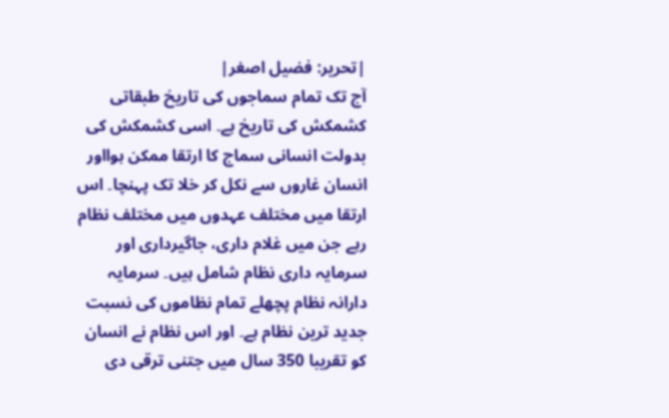|تحریر: فضیل اصغر|
آج تک تمام سماجوں کی تاریخ طبقاتی کشمکش کی تاریخ ہے۔ اسی کشمکش کی بدولت انسانی سماج کا ارتقا ممکن ہوااور انسان غاروں سے نکل کر خلا تک پہنچا۔ اس ارتقا میں مختلف عہدوں میں مختلف نظام رہے جن میں غلام داری، جاگیرداری اور سرمایہ داری نظام شامل ہیں۔ سرمایہ دارانہ نظام پچھلے تمام نظاموں کی نسبت جدید ترین نظام ہے۔ اور اس نظام نے انسان کو تقریبا 350 سال میں جتنی ترقی دی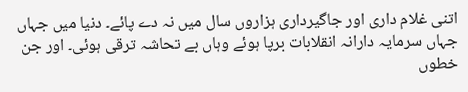اتنی غلام داری اور جاگیرداری ہزاروں سال میں نہ دے پائے۔ دنیا میں جہاں جہاں سرمایہ دارانہ انقلابات برپا ہوئے وہاں بے تحاشہ ترقی ہوئی۔ اور جن خطوں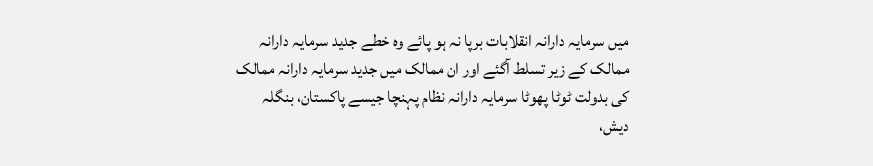میں سرمایہ دارانہ انقلابات برپا نہ ہو پائے وہ خطے جدید سرمایہ دارانہ ممالک کے زیر تسلط آگئے اور ان ممالک میں جدید سرمایہ دارانہ ممالک کی بدولت ٹوٹا پھوٹا سرمایہ دارانہ نظام پہنچا جیسے پاکستان، بنگلہ دیش،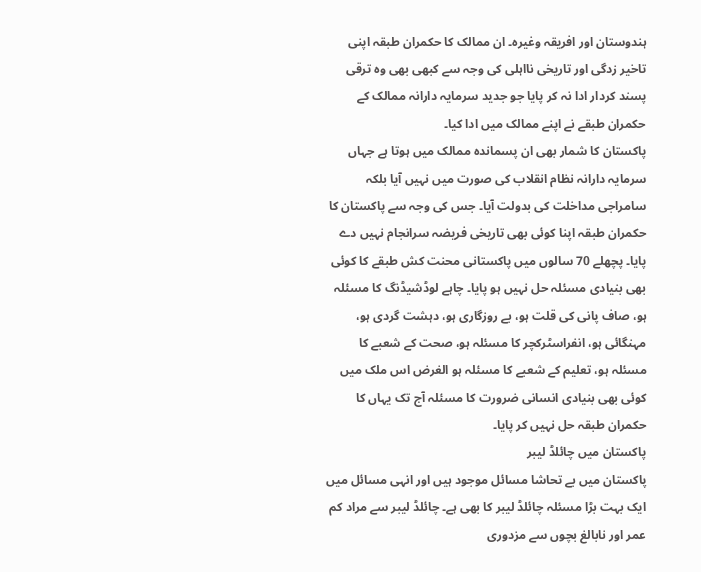ہندوستان اور افریقہ وغیرہ۔ ان ممالک کا حکمران طبقہ اپنی تاخیر زدگی اور تاریخی نااہلی کی وجہ سے کبھی بھی وہ ترقی پسند کردار ادا نہ کر پایا جو جدید سرمایہ دارانہ ممالک کے حکمران طبقے نے اپنے ممالک میں ادا کیا۔
پاکستان کا شمار بھی ان پسماندہ ممالک میں ہوتا ہے جہاں سرمایہ دارانہ نظام انقلاب کی صورت میں نہیں آیا بلکہ سامراجی مداخلت کی بدولت آیا۔ جس کی وجہ سے پاکستان کا حکمران طبقہ اپنا کوئی بھی تاریخی فریضہ سرانجام نہیں دے پایا۔ پچھلے 70 سالوں میں پاکستانی محنت کش طبقے کا کوئی بھی بنیادی مسئلہ حل نہیں ہو پایا۔ چاہے لوڈشیڈنگ کا مسئلہ ہو، صاف پانی کی قلت ہو، بے روزگاری ہو، دہشت گردی ہو، مہنگائی ہو، انفراسٹرکچر کا مسئلہ ہو، صحت کے شعبے کا مسئلہ ہو، تعلیم کے شعبے کا مسئلہ ہو الغرض اس ملک میں کوئی بھی بنیادی انسانی ضرورت کا مسئلہ آج تک یہاں کا حکمران طبقہ حل نہیں کر پایا۔
پاکستان میں چائلڈ لیبر
پاکستان میں بے تحاشا مسائل موجود ہیں اور انہی مسائل میں ایک بہت بڑا مسئلہ چائلڈ لیبر کا بھی ہے۔ چائلڈ لیبر سے مراد کم عمر اور نابالغ بچوں سے مزدوری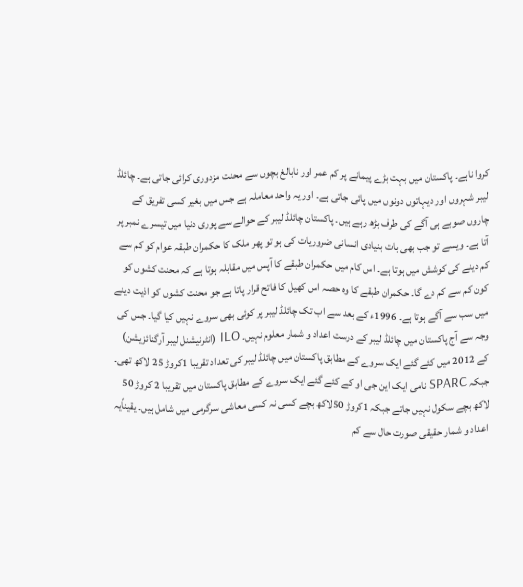کروا ناہے۔ پاکستان میں بہت بڑے پیمانے پر کم عمر اور نابالغ بچوں سے محنت مزدوری کرائی جاتی ہے۔ چائلڈ لیبر شہروں اور دیہاتوں دونوں میں پائی جاتی ہے۔ اور یہ واحد معاملہ ہے جس میں بغیر کسی تفریق کے چاروں صوبے ہی آگے کی طرف بڑھ رہے ہیں۔ پاکستان چائلڈ لیبر کے حوالے سے پوری دنیا میں تیسرے نمبر پر آتا ہے۔ ویسے تو جب بھی بات بنیادی انسانی ضروریات کی ہو تو پھر ملک کا حکمران طبقہ عوام کو کم سے کم دینے کی کوشش میں ہوتا ہے۔ اس کام میں حکمران طبقے کا آپس میں مقابلہ ہوتا ہے کہ محنت کشوں کو کون کم سے کم دے گا۔ حکمران طبقے کا وہ حصہ اس کھیل کا فاتح قرار پاتا ہے جو محنت کشوں کو اذیت دینے میں سب سے آگے ہوتا ہے۔ 1996ء کے بعد سے اب تک چائلڈ لیبر پر کوئی بھی سروے نہیں کیا گیا۔ جس کی وجہ سے آج پاکستان میں چائلڈ لیبر کے درست اعداد و شمار معلوم نہیں۔ ILO (انٹرنیشنل لیبر آرگنائزیشن) کے 2012 میں کئے گئے ایک سروے کے مطابق پاکستان میں چائلڈ لیبر کی تعداد تقریبا 1کروڑ 25 لاکھ تھی۔ جبکہ SPARC نامی ایک این جی او کے کئے گئے ایک سروے کے مطابق پاکستان میں تقریبا 2 کروڑ 50 لاکھ بچے سکول نہیں جاتے جبکہ 1کروڑ 50لاکھ بچے کسی نہ کسی معاشی سرگرمی میں شامل ہیں۔ یقیناًیہ اعداد و شمار حقیقی صورت حال سے کم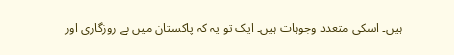ہیں۔ اسکی متعدد وجوہات ہیں۔ ایک تو یہ کہ پاکستان میں بے روزگاری اور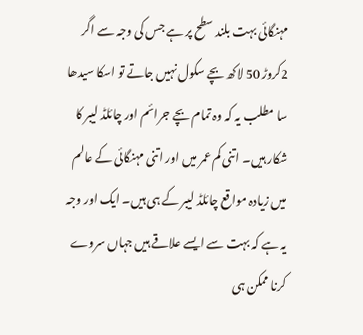مہنگائی بہت بلند سطح پر ہے جس کی وجہ سے اگر 2کروڑ 50 لاکھ بچے سکول نہیں جاتے تو اسکا سیدھا سا مطلب یہ کہ وہ تمام بچے جرائم اور چائلڈ لیبر کا شکار ہیں۔ اتنی کم عمر میں اور اتنی مہنگائی کے عالم میں زیادہ مواقع چائلڈ لیبر کے ہی ہیں۔ ایک اور وجہ یہ ہے کہ بہت سے ایسے علاقے ہیں جہاں سروے کرنا ممکن ہی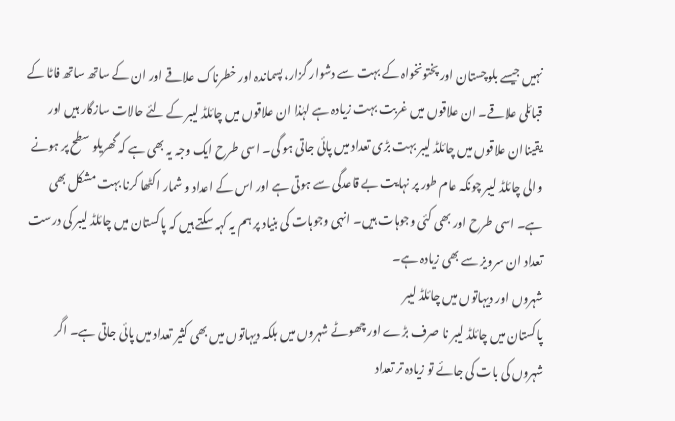نہیں جیسے بلوچستان اور پختونخواہ کے بہت سے دشوار گزار، پسماندہ اور خطرناک علاقے اور ان کے ساتھ ساتھ فاٹا کے قبائلی علاقے۔ ان علاقوں میں غربت بہت زیادہ ہے لہٰذا ان علاقوں میں چائلڈ لیبر کے لئے حالات سازگار ہیں اور یقیناان علاقوں میں چائلڈ لیبر بہت بڑی تعداد میں پائی جاتی ہو گی۔ اسی طرح ایک وجہ یہ بھی ہے کہ گھریلو سطح پر ہونے والی چائلڈ لیبر چونکہ عام طور پر نہایت بے قاعدگی سے ہوتی ہے اور اس کے اعداد و شمار اکٹھا کرنا بہت مشکل بھی ہے۔ اسی طرح اور بھی کئی وجوہات ہیں۔ انہی وجوہات کی بنیاد پر ہم یہ کہہ سکتے ہیں کہ پاکستان میں چائلڈ لیبر کی درست تعداد ان سرویز سے بھی زیادہ ہے۔
شہروں اور دیہاتوں میں چائلڈ لیبر
پاکستان میں چائلڈ لیبر نا صرف بڑے اور چھوٹے شہروں میں بلکہ دیہاتوں میں بھی کثیر تعداد میں پائی جاتی ہے۔ اگر شہروں کی بات کی جائے تو زیادہ تر تعداد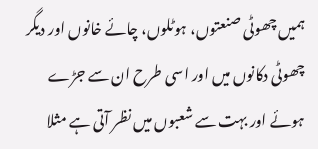ہمیں چھوٹی صنعتوں، ہوٹلوں، چائے خانوں اور دیگر چھوٹی دکانوں میں اور اسی طرح ان سے جڑے ہوئے اور بہت سے شعبوں میں نظر آتی ہے مثلا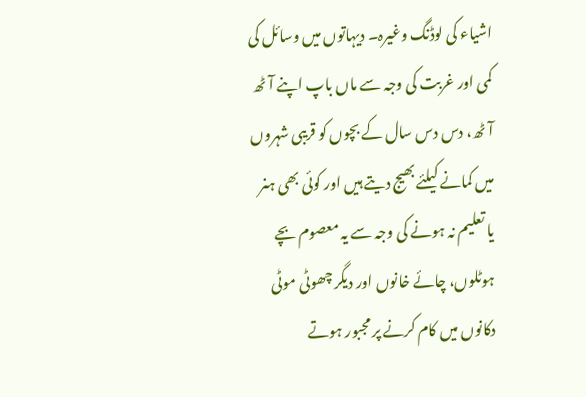اشیاء کی لوڈنگ وغیرہ۔ دیہاتوں میں وسائل کی کمی اور غربت کی وجہ سے ماں باپ اپنے آٹھ آٹھ، دس دس سال کے بچوں کو قریبی شہروں میں کمانے کیلئے بھیج دیتے ہیں اور کوئی بھی ہنر یا تعلیم نہ ہونے کی وجہ سے یہ معصوم بچے ہوٹلوں، چائے خانوں اور دیگر چھوٹی موٹی دکانوں میں کام کرنے پر مجبور ہوتے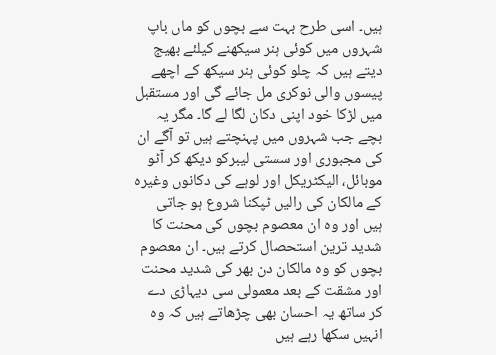ہیں۔ اسی طرح بہت سے بچوں کو ماں باپ شہروں میں کوئی ہنر سیکھنے کیلئے بھیج دیتے ہیں کہ چلو کوئی ہنر سیکھ کے اچھے پیسوں والی نوکری مل جائے گی اور مستقبل میں لڑکا خود اپنی دکان لگا لے گا۔ مگر یہ بچے جب شہروں میں پہنچتے ہیں تو آگے ان کی مجبوری اور سستی لیبرکو دیکھ کر آٹو موبائل، الیکٹریکل اور لوہے کی دکانوں وغیرہ کے مالکان کی رالیں ٹپکنا شروع ہو جاتی ہیں اور وہ ان معصوم بچوں کی محنت کا شدید ترین استحصال کرتے ہیں۔ ان معصوم بچوں کو وہ مالکان دن بھر کی شدید محنت اور مشقت کے بعد معمولی سی دیہاڑی دے کر ساتھ یہ احسان بھی چڑھاتے ہیں کہ وہ انہیں سکھا رہے ہیں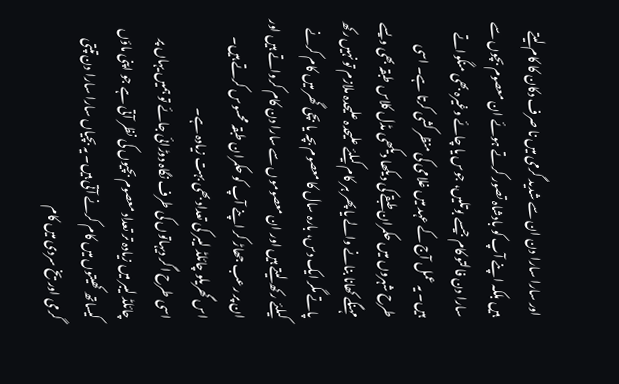اور سارا سارا دن ان سے شدید گرمی میں نا صرف دکان کا کام لیتے ہیں بلکہ اپنے آپ کو بادشاہ تصور کرتے ہوئے ان معصوم بچوں سے سارا دن فالتو کام جیسے بوتلیں، جوس یا چائے وغیرہ بھی منگواتے ہیں۔ یہ عمل آج کے عہد میں غلامی کی منظر کشی کرتا ہے۔ اسی طرح شہروں میں حکمران طبقے کی دیکھا دیکھی مڈل کلاس طبقہ بھی ویسے مہنگے کھانا بنانے والے یا پھر ہر کام کیلئے علیحدہ علیحدہ ملازم تو نہیں رکھ پاتے مگر ایک دس، بارہ سال کا معصوم بچہ یا بچی گھر میں کام کرنے کیلئے رکھ لیتے ہیں اور ان معصوموں سے سارا دن کام کرواتے ہیں اور ان پر رعب جھاڑ کر اپنے آپ کو حکمران طبقہ محسوس کرتے ہیں۔ اس گھریلو چائلڈ لیبر کی تعداد بھی بہت زیادہ ہے۔
اسی طرح اگر دیہاتوں کی طرف نگاہ دوڑائی جائے تو ہمیں یہاں پر چائلڈ لیبر میں زیادہ تر تعداد معصوم بچیوں کی نظر آتی ہے جو اپنی ماؤں کیساتھ کھیتوں میں کام کرنے آتی ہیں۔ یہ بچیاں سارا سارا دن تپتی گرمی اور یخ سردی میں کام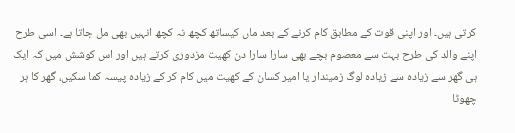کرتی ہیں۔ اور اپنی قوت کے مطابق کام کرنے کے بعد ماں کیساتھ کچھ نہ کچھ انہیں بھی مل جاتا ہے۔ اسی طرح اپنے والد کی طرح بہت سے معصوم بچے بھی سارا سارا دن کھیت مزدوری کرتے ہیں اور اس کوشش میں کہ ایک ہی گھر سے زیادہ سے زیادہ لوگ زمیندار یا امیر کسان کے کھیت میں کام کر کے زیادہ پیسہ کما سکیں، گھر کا ہر چھوٹا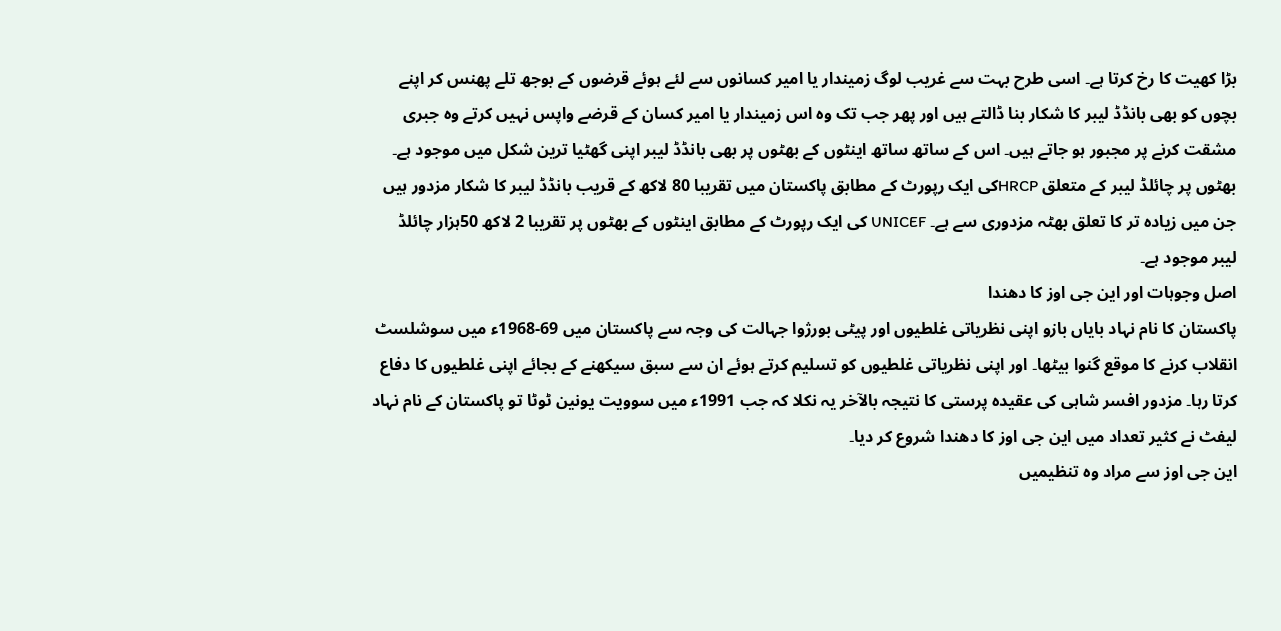بڑا کھیت کا رخ کرتا ہے۔ اسی طرح بہت سے غریب لوگ زمیندار یا امیر کسانوں سے لئے ہوئے قرضوں کے بوجھ تلے پھنس کر اپنے بچوں کو بھی بانڈڈ لیبر کا شکار بنا ڈالتے ہیں اور پھر جب تک وہ اس زمیندار یا امیر کسان کے قرضے واپس نہیں کرتے وہ جبری مشقت کرنے پر مجبور ہو جاتے ہیں۔ اس کے ساتھ ساتھ اینٹوں کے بھٹوں پر بھی بانڈڈ لیبر اپنی گھٹیا ترین شکل میں موجود ہے۔ بھٹوں پر چائلڈ لیبر کے متعلق HRCPکی ایک رپورٹ کے مطابق پاکستان میں تقریبا 80 لاکھ کے قریب بانڈڈ لیبر کا شکار مزدور ہیں جن میں زیادہ تر کا تعلق بھٹہ مزدوری سے ہے۔ UNICEF کی ایک رپورٹ کے مطابق اینٹوں کے بھٹوں پر تقریبا 2 لاکھ 50ہزار چائلڈ لیبر موجود ہے۔
اصل وجوہات اور این جی اوز کا دھندا
پاکستان کا نام نہاد بایاں بازو اپنی نظریاتی غلطیوں اور پیٹی بورژوا جہالت کی وجہ سے پاکستان میں 69-1968ء میں سوشلسٹ انقلاب کرنے کا موقع گنوا بیٹھا۔ اور اپنی نظریاتی غلطیوں کو تسلیم کرتے ہوئے ان سے سبق سیکھنے کے بجائے اپنی غلطیوں کا دفاع کرتا رہا۔ مزدور افسر شاہی کی عقیدہ پرستی کا نتیجہ بالآخر یہ نکلا کہ جب 1991ء میں سوویت یونین ٹوٹا تو پاکستان کے نام نہاد لیفٹ نے کثیر تعداد میں این جی اوز کا دھندا شروع کر دیا۔
این جی اوز سے مراد وہ تنظیمیں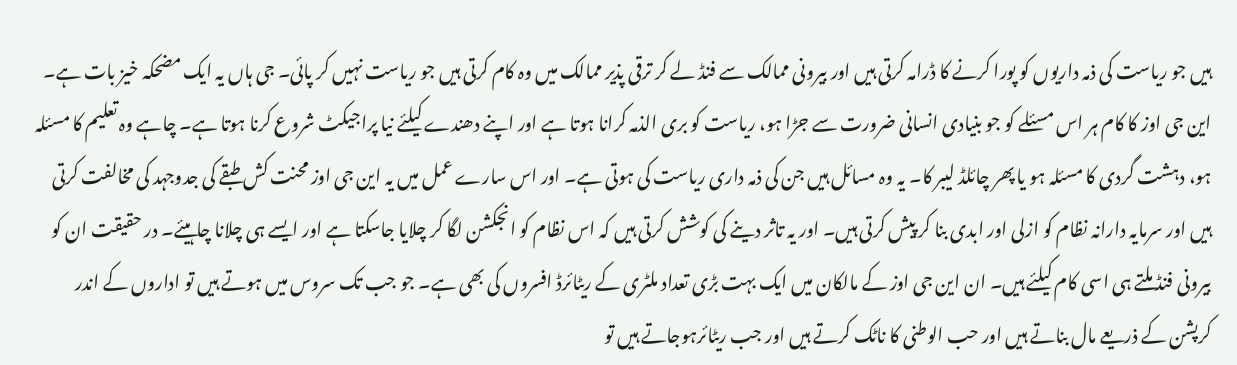ہیں جو ریاست کی ذمہ داریوں کو پورا کرنے کا ڈرامہ کرتی ہیں اور بیرونی ممالک سے فنڈ لے کر ترقی پذیر ممالک میں وہ کام کرتی ہیں جو ریاست نہیں کر پائی۔ جی ہاں یہ ایک مضحکہ خیز بات ہے۔ این جی اوز کا کام ہر اس مسئلے کو جو بنیادی انسانی ضرورت سے جڑا ہو، ریاست کو بری الذمہ کرانا ہوتا ہے اور اپنے دھندے کیلئے نیا پراجیکٹ شروع کرنا ہوتا ہے۔ چاہے وہ تعلیم کا مسئلہ ہو، دہشت گردی کا مسئلہ ہو یا پھر چائلڈ لیبر کا۔ یہ وہ مسائل ہیں جن کی ذمہ داری ریاست کی ہوتی ہے۔ اور اس سارے عمل میں یہ این جی اوز محنت کش طبقے کی جدوجہد کی مخالفت کرتی ہیں اور سرمایہ دارانہ نظام کو ازلی اور ابدی بنا کر پیش کرتی ہیں۔ اور یہ تاثر دینے کی کوشش کرتی ہیں کہ اس نظام کو انجکشن لگا کر چلایا جاسکتا ہے اور ایسے ہی چلانا چاہیئے۔ در حقیقت ان کو بیرونی فنڈ ملتے ہی اسی کام کیلئے ہیں۔ ان این جی اوز کے مالکان میں ایک بہت بڑی تعداد ملٹری کے ریٹائرڈ افسروں کی بھی ہے۔ جو جب تک سروس میں ہوتے ہیں تو اداروں کے اندر کرپشن کے ذریعے مال بناتے ہیں اور حب الوطنی کا ناٹک کرتے ہیں اور جب ریٹائرہوجاتے ہیں تو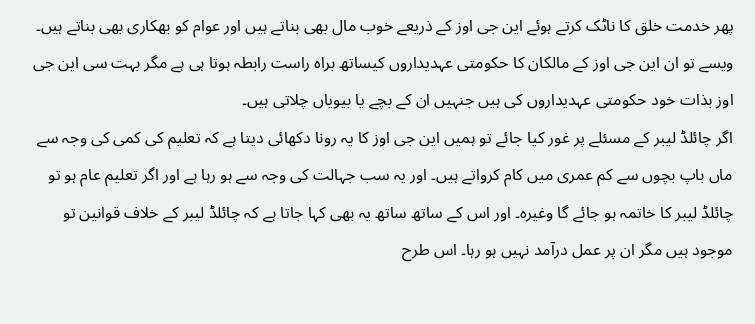پھر خدمت خلق کا ناٹک کرتے ہوئے این جی اوز کے ذریعے خوب مال بھی بناتے ہیں اور عوام کو بھکاری بھی بناتے ہیں۔ ویسے تو ان این جی اوز کے مالکان کا حکومتی عہدیداروں کیساتھ براہ راست رابطہ ہوتا ہی ہے مگر بہت سی این جی اوز بذات خود حکومتی عہدیداروں کی ہیں جنہیں ان کے بچے یا بیویاں چلاتی ہیں۔
اگر چائلڈ لیبر کے مسئلے پر غور کیا جائے تو ہمیں این جی اوز کا یہ رونا دکھائی دیتا ہے کہ تعلیم کی کمی کی وجہ سے ماں باپ بچوں سے کم عمری میں کام کرواتے ہیں۔ اور یہ سب جہالت کی وجہ سے ہو رہا ہے اور اگر تعلیم عام ہو تو چائلڈ لیبر کا خاتمہ ہو جائے گا وغیرہ۔ اور اس کے ساتھ ساتھ یہ بھی کہا جاتا ہے کہ چائلڈ لیبر کے خلاف قوانین تو موجود ہیں مگر ان پر عمل درآمد نہیں ہو رہا۔ اس طرح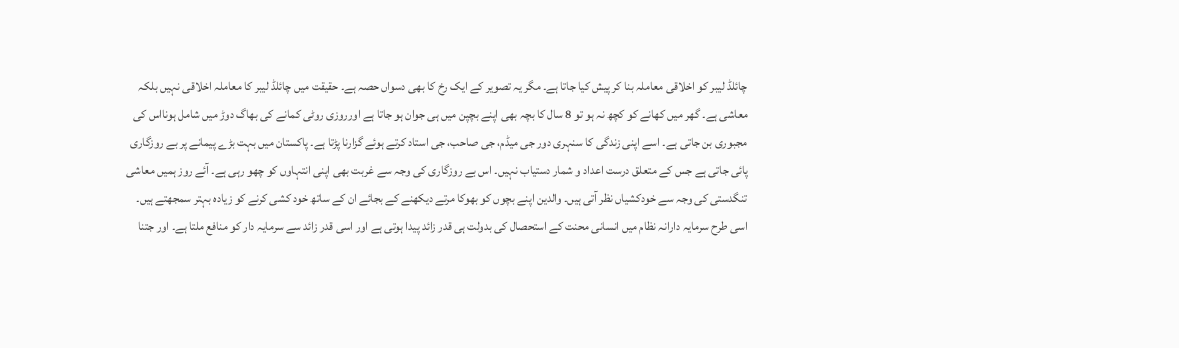چائلڈ لیبر کو اخلاقی معاملہ بنا کر پیش کیا جاتا ہے۔ مگر یہ تصویر کے ایک رخ کا بھی دسواں حصہ ہے۔ حقیقت میں چائلڈ لیبر کا معاملہ اخلاقی نہیں بلکہ معاشی ہے۔ گھر میں کھانے کو کچھ نہ ہو تو 8 سال کا بچہ بھی اپنے بچپن میں ہی جوان ہو جاتا ہے اورروزی روٹی کمانے کی بھاگ دوڑ میں شامل ہونااس کی مجبوری بن جاتی ہے۔ اسے اپنی زندگی کا سنہری دور جی میڈم، جی صاحب، جی استاد کرتے ہوئے گزارنا پڑتا ہے۔ پاکستان میں بہت بڑے پیمانے پر بے روزگاری پائی جاتی ہے جس کے متعلق درست اعداد و شمار دستیاب نہیں۔ اس بے روزگاری کی وجہ سے غربت بھی اپنی انتہاوں کو چھو رہی ہے۔ آئے روز ہمیں معاشی تنگدستی کی وجہ سے خودکشیاں نظر آتی ہیں۔ والدین اپنے بچوں کو بھوکا مرتے دیکھنے کے بجائے ان کے ساتھ خود کشی کرنے کو زیادہ بہتر سمجھتے ہیں۔ اسی طرح سرمایہ دارانہ نظام میں انسانی محنت کے استحصال کی بدولت ہی قدر زائد پیدا ہوتی ہے اور اسی قدر زائد سے سرمایہ دار کو منافع ملتا ہے۔ اور جتنا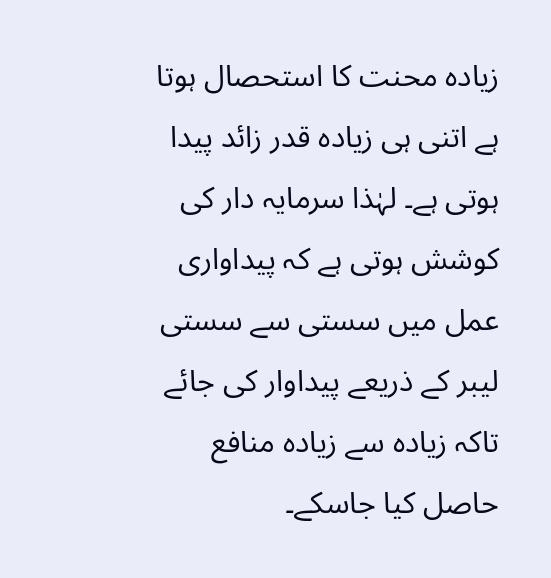زیادہ محنت کا استحصال ہوتا ہے اتنی ہی زیادہ قدر زائد پیدا ہوتی ہے۔ لہٰذا سرمایہ دار کی کوشش ہوتی ہے کہ پیداواری عمل میں سستی سے سستی لیبر کے ذریعے پیداوار کی جائے تاکہ زیادہ سے زیادہ منافع حاصل کیا جاسکے۔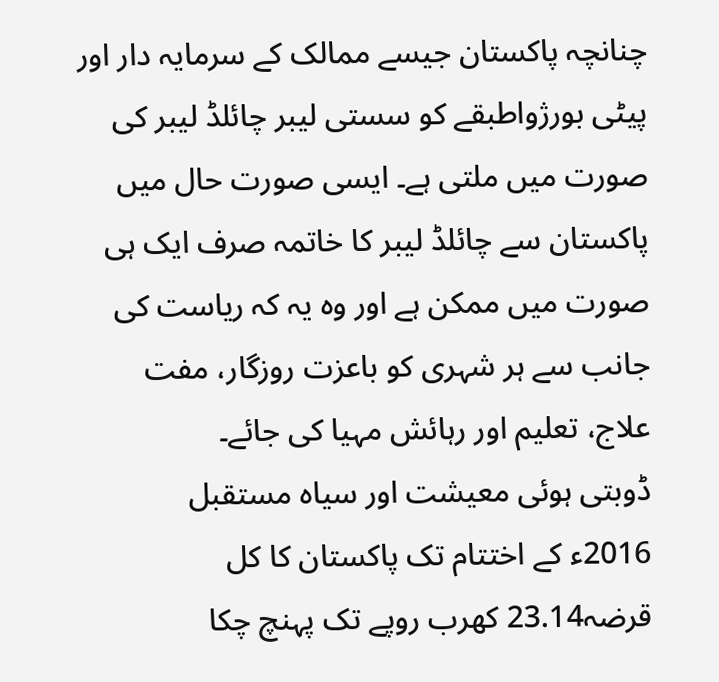چنانچہ پاکستان جیسے ممالک کے سرمایہ دار اور پیٹی بورژواطبقے کو سستی لیبر چائلڈ لیبر کی صورت میں ملتی ہے۔ ایسی صورت حال میں پاکستان سے چائلڈ لیبر کا خاتمہ صرف ایک ہی صورت میں ممکن ہے اور وہ یہ کہ ریاست کی جانب سے ہر شہری کو باعزت روزگار، مفت علاج، تعلیم اور رہائش مہیا کی جائے۔
ڈوبتی ہوئی معیشت اور سیاہ مستقبل
2016ء کے اختتام تک پاکستان کا کل قرضہ23.14 کھرب روپے تک پہنچ چکا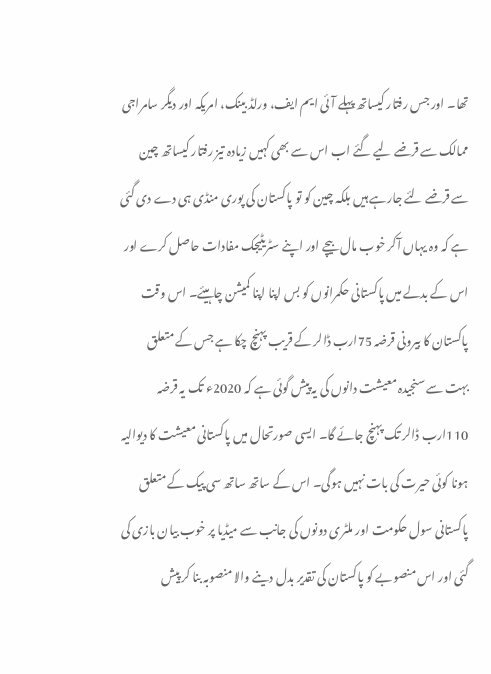تھا۔ اور جس رفتار کیساتھ پہلے آئی ایم ایف، ورلڈ بینک، امریکہ اور دیگر سامراجی ممالک سے قرضے لیے گئے اب اس سے بھی کہیں زیادہ تیز رفتار کیساتھ چین سے قرضے لئے جارہے ہیں بلکہ چین کو تو پاکستان کی پوری منڈی ہی دے دی گئی ہے کہ وہ یہاں آکر خوب مال بیچے اور اپنے سٹریٹیجک مفادات حاصل کرے اور اس کے بدلے میں پاکستانی حکمرانوں کو بس اپنا اپنا کمیشن چاہیئے۔ اس وقت پاکستان کا بیرونی قرضہ 75ارب ڈالر کے قریب پہنچ چکا ہے جس کے متعلق بہت سے سنجیدہ معیشت دانوں کی یہ پیش گوئی ہے کہ 2020ء تک یہ قرضہ 110ارب ڈالر تک پہنچ جائے گا۔ ایسی صورتحال میں پاکستانی معیشت کا دیوالیہ ہونا کوئی حیرت کی بات نہیں ہوگی۔ اس کے ساتھ ساتھ سی پیک کے متعلق پاکستانی سول حکومت اور ملٹری دونوں کی جانب سے میڈیا پر خوب بیان بازی کی گئی اور اس منصوبے کو پاکستان کی تقدیر بدل دینے والا منصوبہ بنا کر پیش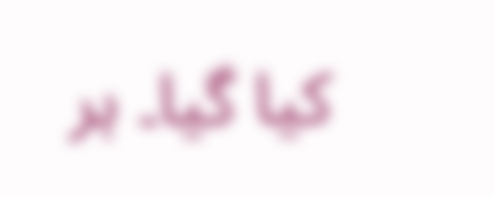کیا گیا۔ ہر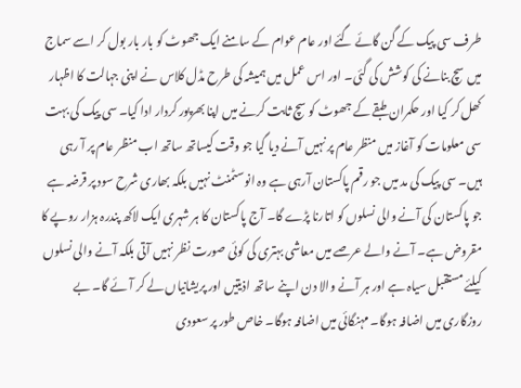طرف سی پیک کے گن گائے گئے اور عام عوام کے سامنے ایک جھوٹ کو بار بار بول کر اسے سماج میں سچ بنانے کی کوشش کی گئی۔ اور اس عمل میں ہمیشہ کی طرح مڈل کلاس نے اپنی جہالت کا اظہار کھل کر کیا اور حکمران طبقے کے جھوٹ کو سچ ثابت کرنے میں اپنا بھرپور کردار ادا کیا۔ سی پیک کی بہت سی معلومات کو آغاز میں منظر عام پر نہیں آنے دیا گیا جو وقت کیساتھ ساتھ اب منظر عام پر آ رہی ہیں۔ سی پیک کی مد میں جو رقم پاکستان آرہی ہے وہ انوسٹمنٹ نہیں بلکہ بھاری شرح سود پر قرضہ ہے جو پاکستان کی آنے والی نسلوں کو اتارنا پڑے گا۔ آج پاکستان کا ہر شہری ایک لاکھ پندرہ ہزار روپے کا مقروض ہے۔ آنے والے عرصے میں معاشی بہتری کی کوئی صورت نظر نہیں آتی بلکہ آنے والی نسلوں کیلئے مستقبل سیاہ ہے اور ہر آنے والا دن اپنے ساتھ اذیتیں اور پریشانیاں لے کر آئے گا۔ بے روزگاری میں اضافہ ہوگا۔ مہنگائی میں اضافہ ہوگا۔ خاص طور پر سعودی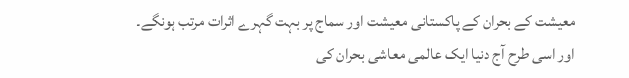معیشت کے بحران کے پاکستانی معیشت اور سماج پر بہت گہرے اثرات مرتب ہونگے۔ اور اسی طرح آج دنیا ایک عالمی معاشی بحران کی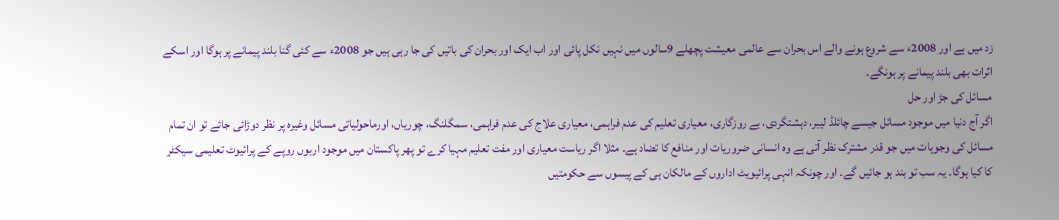زد میں ہے اور 2008ء سے شروع ہونے والے اس بحران سے عالمی معیشت پچھلے 9سالوں میں نہیں نکل پائی اور اب ایک اور بحران کی باتیں کی جا رہی ہیں جو 2008ء سے کئی گنا بلند پیمانے پر ہوگا اور اسکے اثرات بھی بلند پیمانے پر ہونگے۔
مسائل کی جڑ اور حل
اگر آج دنیا میں موجود مسائل جیسے چائلڈ لیبر، دہشتگردی، بے روزگاری، معیاری تعلیم کی عدم فراہمی، معیاری علاج کی عدم فراہمی، سمگلنگ، چوریاں، اورماحولیاتی مسائل وغیرہ پر نظر دوڑائی جائے تو ان تمام مسائل کی وجوہات میں جو قدر مشترک نظر آتی ہے وہ انسانی ضروریات اور منافع کا تضاد ہے۔ مثلا اگر ریاست معیاری اور مفت تعلیم مہیا کرے تو پھر پاکستان میں موجود اربوں روپے کے پرائیوٹ تعلیمی سیکٹر کا کیا ہوگا۔ یہ سب تو بند ہو جائیں گے۔ اور چونکہ انہی پرائیویٹ اداروں کے مالکان ہی کے پیسوں سے حکومتیں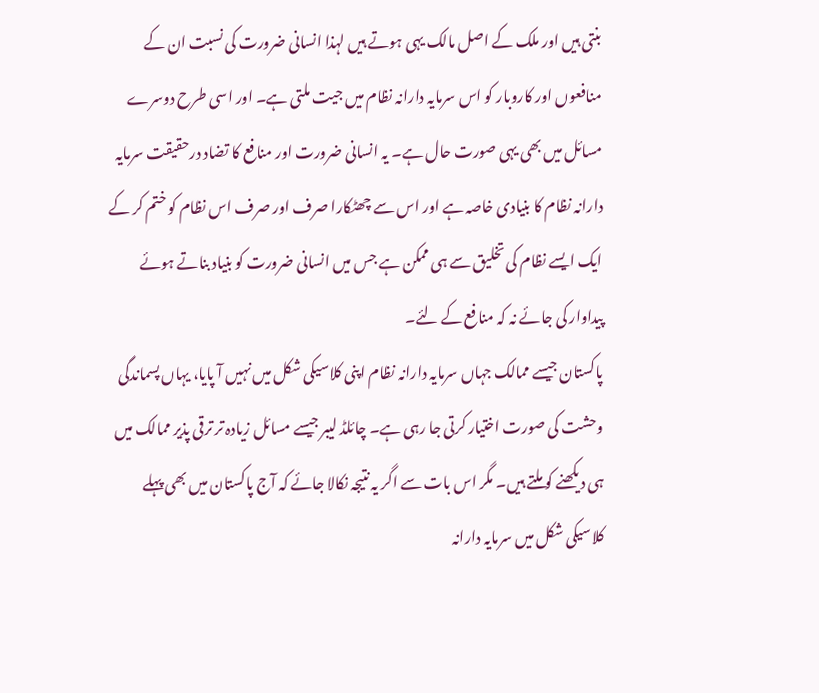بنتی ہیں اور ملک کے اصل مالک یہی ہوتے ہیں لہذا انسانی ضرورت کی نسبت ان کے منافعوں اور کاروبار کو اس سرمایہ دارانہ نظام میں جیت ملتی ہے۔ اور اسی طرح دوسرے مسائل میں بھی یہی صورت حال ہے۔ یہ انسانی ضرورت اور منافع کا تضاد درحقیقت سرمایہ دارانہ نظام کا بنیادی خاصہ ہے اور اس سے چھٹکارا صرف اور صرف اس نظام کو ختم کر کے ایک ایسے نظام کی تخلیق سے ہی ممکن ہے جس میں انسانی ضرورت کو بنیاد بناتے ہوئے پیداوار کی جائے نہ کہ منافع کے لئے۔
پاکستان جیسے ممالک جہاں سرمایہ دارانہ نظام اپنی کلاسیکی شکل میں نہیں آ پایا، یہاں پسماندگی وحشت کی صورت اختیار کرتی جا رہی ہے۔ چائلڈ لیبر جیسے مسائل زیادہ تر ترقی پذیر ممالک میں ہی دیکھنے کو ملتے ہیں۔ مگر اس بات سے اگر یہ نتیجہ نکالا جائے کہ آج پاکستان میں بھی پہلے کلاسیکی شکل میں سرمایہ دارانہ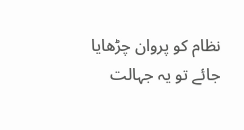نظام کو پروان چڑھایا جائے تو یہ جہالت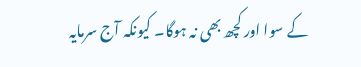کے سوا اور کچھ بھی نہ ہوگا۔ کیونکہ آج سرمایہ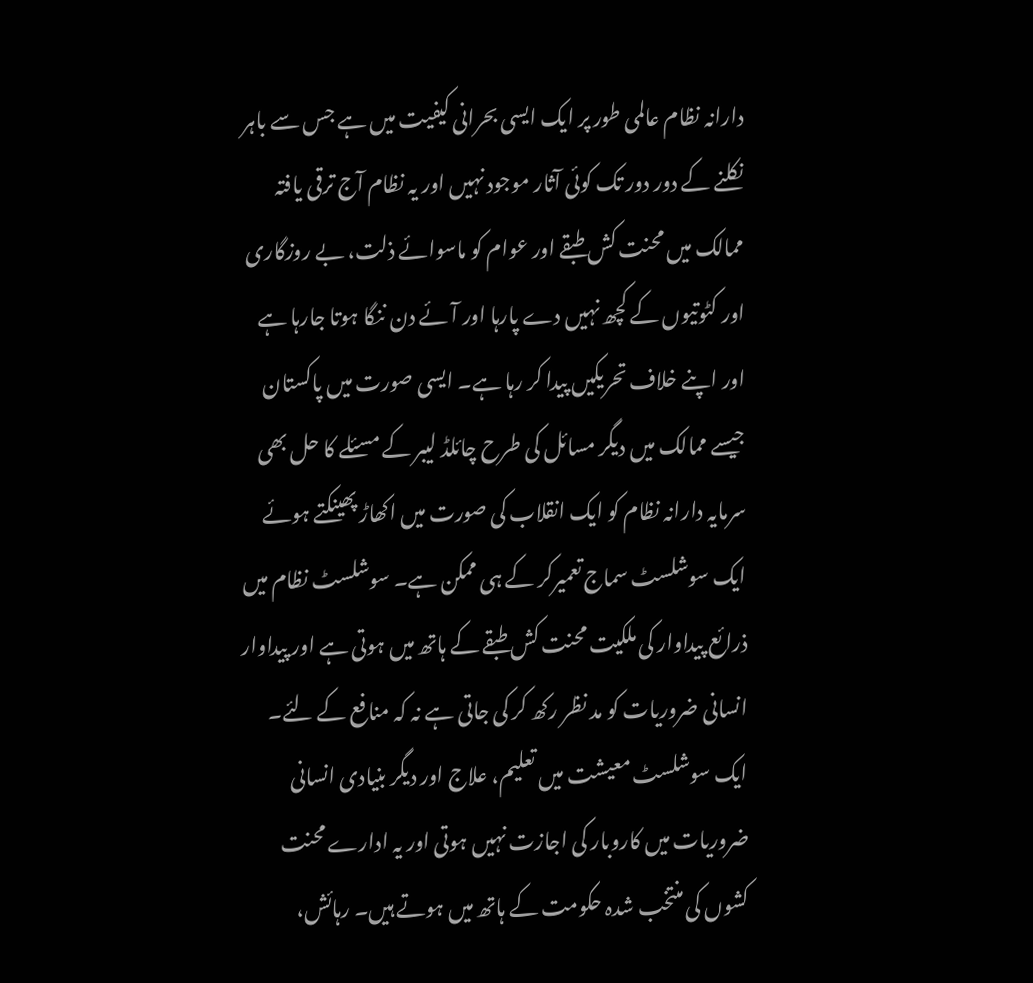دارانہ نظام عالمی طور پر ایک ایسی بحرانی کیفیت میں ہے جس سے باہر نکلنے کے دور دور تک کوئی آثار موجود نہیں اور یہ نظام آج ترقی یافتہ ممالک میں محنت کش طبقے اور عوام کو ماسوائے ذلت، بے روزگاری اور کٹوتیوں کے کچھ نہیں دے پارہا اور آئے دن ننگا ہوتا جارہا ہے اور اپنے خلاف تحریکیں پیدا کر رہا ہے۔ ایسی صورت میں پاکستان جیسے ممالک میں دیگر مسائل کی طرح چائلڈ لیبر کے مسئلے کا حل بھی سرمایہ دارانہ نظام کو ایک انقلاب کی صورت میں اکھاڑ پھینکتے ہوئے ایک سوشلسٹ سماج تعمیرکر کے ہی ممکن ہے۔ سوشلسٹ نظام میں ذرائع پیداوار کی ملکیت محنت کش طبقے کے ہاتھ میں ہوتی ہے اور پیداوار انسانی ضروریات کو مد نظر رکھ کر کی جاتی ہے نہ کہ منافع کے لئے۔ ایک سوشلسٹ معیشت میں تعلیم، علاج اور دیگر بنیادی انسانی ضروریات میں کاروبار کی اجازت نہیں ہوتی اور یہ ادارے محنت کشوں کی منتخب شدہ حکومت کے ہاتھ میں ہوتے ہیں۔ رہائش،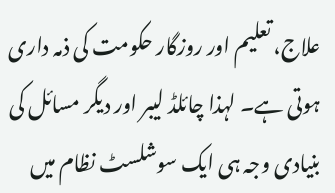علاج، تعلیم اور روزگار حکومت کی ذمہ داری ہوتی ہے۔ لہذا چائلڈ لیبر اور دیگر مسائل کی بنیادی وجہ ہی ایک سوشلسٹ نظام میں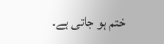ختم ہو جاتی ہے۔